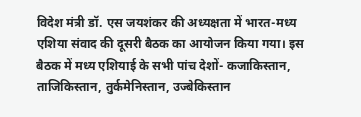विदेश मंत्री डॉ. एस जयशंकर की अध्यक्षता में भारत-मध्य एशिया संवाद की दूसरी बैठक का आयोजन किया गया। इस बैठक में मध्य एशियाई के सभी पांच देशों- कजाकिस्तान, ताजिकिस्तान, तुर्कमेनिस्तान, उज्बेकिस्तान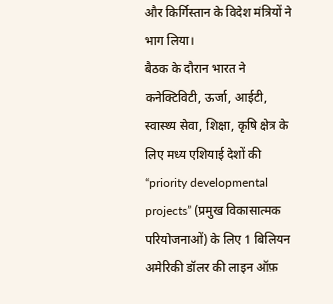और किर्गिस्तान के विदेश मंत्रियों ने भाग लिया।
बैठक के दौरान भारत ने कनेक्टिविटी, ऊर्जा, आईटी, स्वास्थ्य सेवा, शिक्षा, कृषि क्षेत्र के लिए मध्य एशियाई देशों की “priority developmental projects” (प्रमुख विकासात्मक परियोजनाओं) के लिए 1 बिलियन अमेरिकी डॉलर की लाइन ऑफ़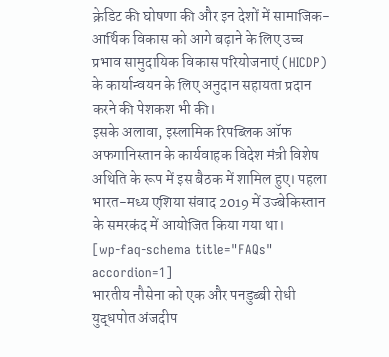क्रेडिट की घोषणा की और इन देशों में सामाजिक-आर्थिक विकास को आगे बढ़ाने के लिए उच्च प्रभाव सामुदायिक विकास परियोजनाएं (HICDP) के कार्यान्वयन के लिए अनुदान सहायता प्रदान करने की पेशकश भी की।
इसके अलावा, इस्लामिक रिपब्लिक ऑफ अफगानिस्तान के कार्यवाहक विदेश मंत्री विशेष अथिति के रूप में इस बैठक में शामिल हुए। पहला भारत-मध्य एशिया संवाद 2019 में उज्बेकिस्तान के समरकंद में आयोजित किया गया था।
[wp-faq-schema title="FAQs" accordion=1]
भारतीय नौसेना को एक और पनडुब्बी रोधी युद्धपोत अंजदीप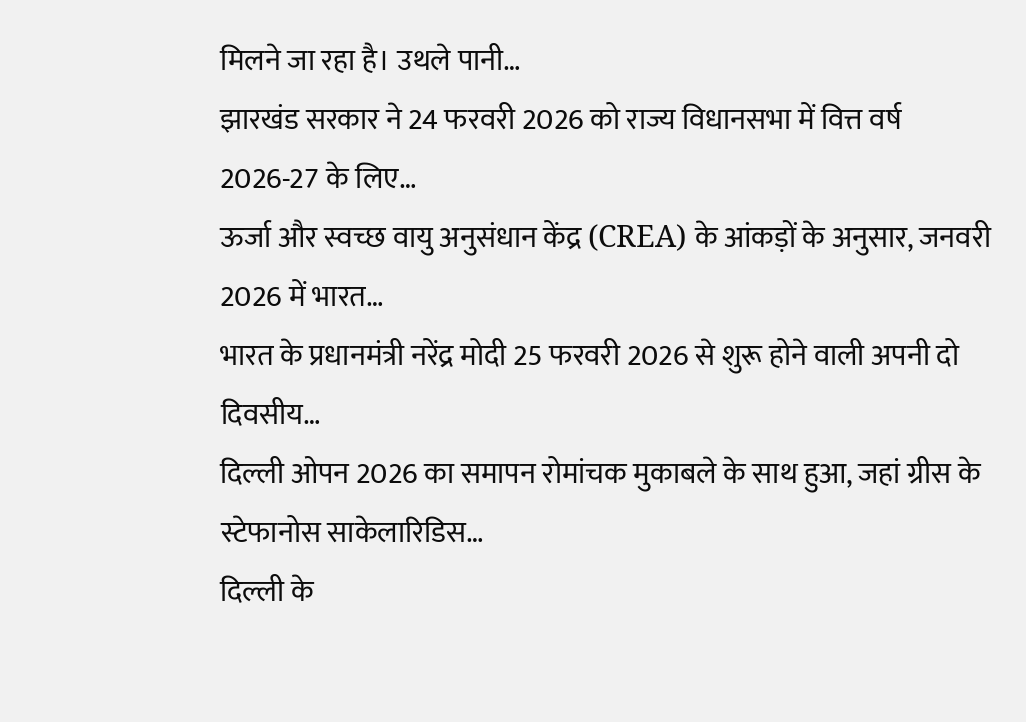मिलने जा रहा है। उथले पानी…
झारखंड सरकार ने 24 फरवरी 2026 को राज्य विधानसभा में वित्त वर्ष 2026-27 के लिए…
ऊर्जा और स्वच्छ वायु अनुसंधान केंद्र (CREA) के आंकड़ों के अनुसार, जनवरी 2026 में भारत…
भारत के प्रधानमंत्री नरेंद्र मोदी 25 फरवरी 2026 से शुरू होने वाली अपनी दो दिवसीय…
दिल्ली ओपन 2026 का समापन रोमांचक मुकाबले के साथ हुआ, जहां ग्रीस के स्टेफानोस साकेलारिडिस…
दिल्ली के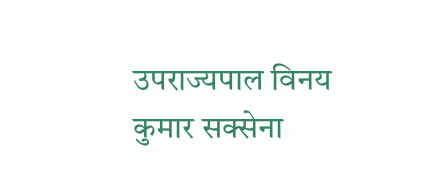उपराज्यपाल विनय कुमार सक्सेना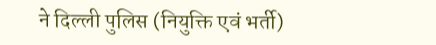ने दिल्ली पुलिस (नियुक्ति एवं भर्ती)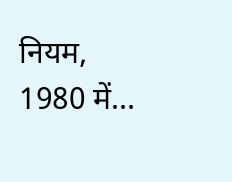नियम, 1980 में…